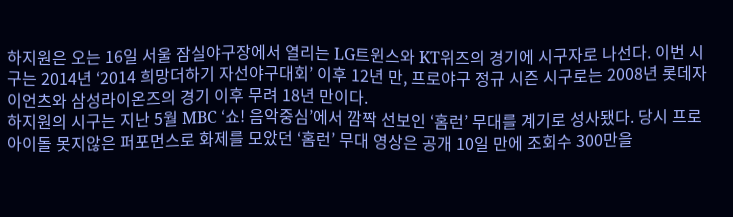하지원은 오는 16일 서울 잠실야구장에서 열리는 LG트윈스와 KT위즈의 경기에 시구자로 나선다. 이번 시구는 2014년 ‘2014 희망더하기 자선야구대회’ 이후 12년 만, 프로야구 정규 시즌 시구로는 2008년 롯데자이언츠와 삼성라이온즈의 경기 이후 무려 18년 만이다.
하지원의 시구는 지난 5월 MBC ‘쇼! 음악중심’에서 깜짝 선보인 ‘홈런’ 무대를 계기로 성사됐다. 당시 프로 아이돌 못지않은 퍼포먼스로 화제를 모았던 ‘홈런’ 무대 영상은 공개 10일 만에 조회수 300만을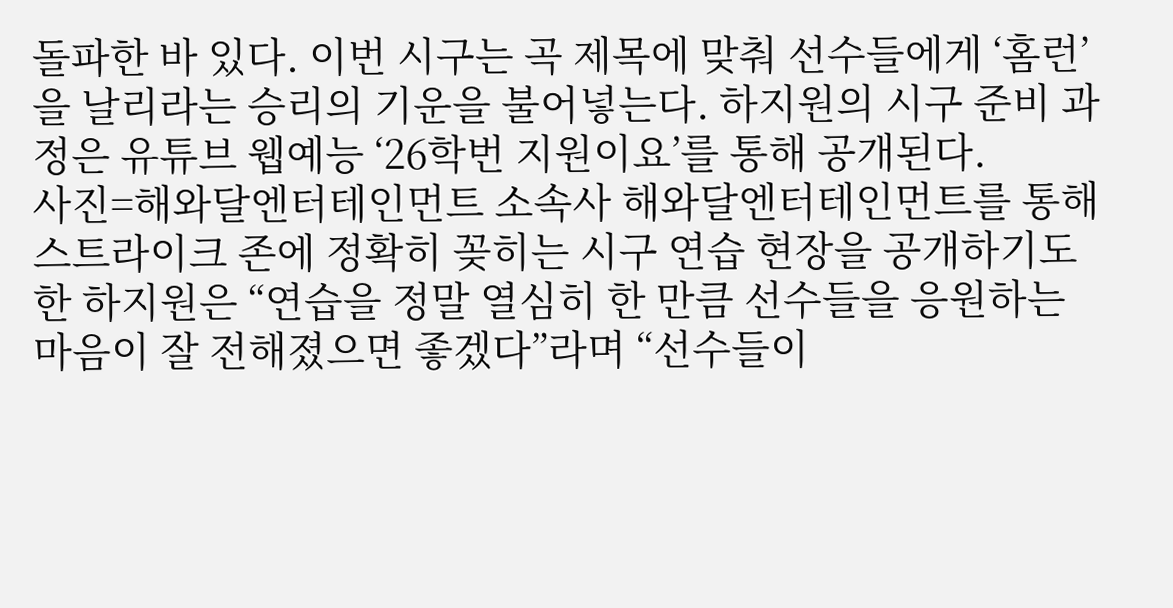돌파한 바 있다. 이번 시구는 곡 제목에 맞춰 선수들에게 ‘홈런’을 날리라는 승리의 기운을 불어넣는다. 하지원의 시구 준비 과정은 유튜브 웹예능 ‘26학번 지원이요’를 통해 공개된다.
사진=해와달엔터테인먼트 소속사 해와달엔터테인먼트를 통해 스트라이크 존에 정확히 꽂히는 시구 연습 현장을 공개하기도 한 하지원은 “연습을 정말 열심히 한 만큼 선수들을 응원하는 마음이 잘 전해졌으면 좋겠다”라며 “선수들이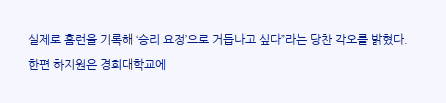실제로 홈런을 기록해 ‘승리 요정’으로 거듭나고 싶다”라는 당찬 각오를 밝혔다.
한편 하지원은 경희대학교에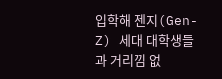입학해 젠지(Gen-Z) 세대 대학생들과 거리낌 없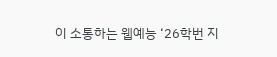이 소통하는 웹예능 ‘26학번 지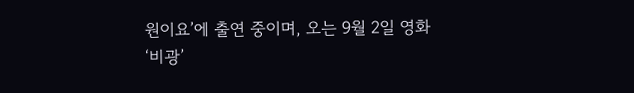원이요’에 출연 중이며, 오는 9월 2일 영화 ‘비광’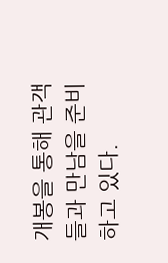개봉을 통해 관객들과 만남을 준비하고 있다.